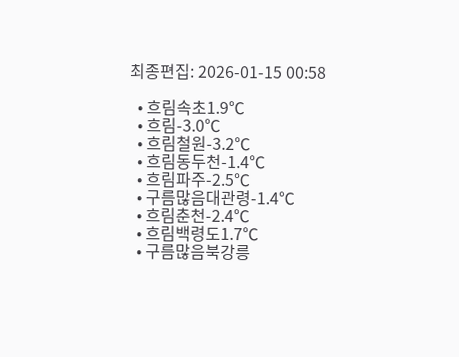최종편집: 2026-01-15 00:58

  • 흐림속초1.9℃
  • 흐림-3.0℃
  • 흐림철원-3.2℃
  • 흐림동두천-1.4℃
  • 흐림파주-2.5℃
  • 구름많음대관령-1.4℃
  • 흐림춘천-2.4℃
  • 흐림백령도1.7℃
  • 구름많음북강릉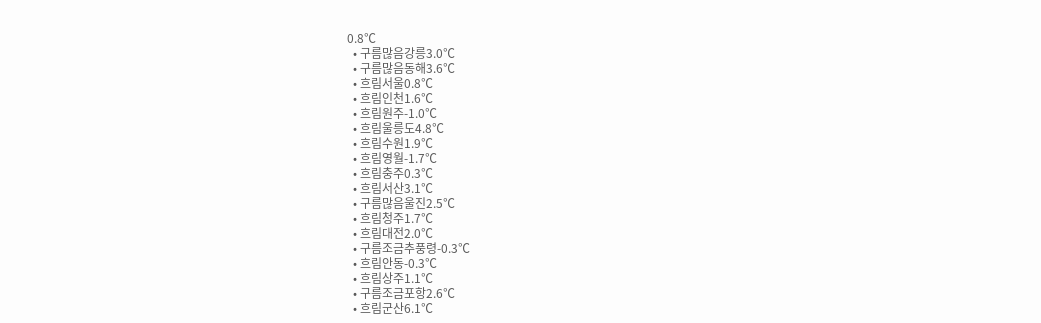0.8℃
  • 구름많음강릉3.0℃
  • 구름많음동해3.6℃
  • 흐림서울0.8℃
  • 흐림인천1.6℃
  • 흐림원주-1.0℃
  • 흐림울릉도4.8℃
  • 흐림수원1.9℃
  • 흐림영월-1.7℃
  • 흐림충주0.3℃
  • 흐림서산3.1℃
  • 구름많음울진2.5℃
  • 흐림청주1.7℃
  • 흐림대전2.0℃
  • 구름조금추풍령-0.3℃
  • 흐림안동-0.3℃
  • 흐림상주1.1℃
  • 구름조금포항2.6℃
  • 흐림군산6.1℃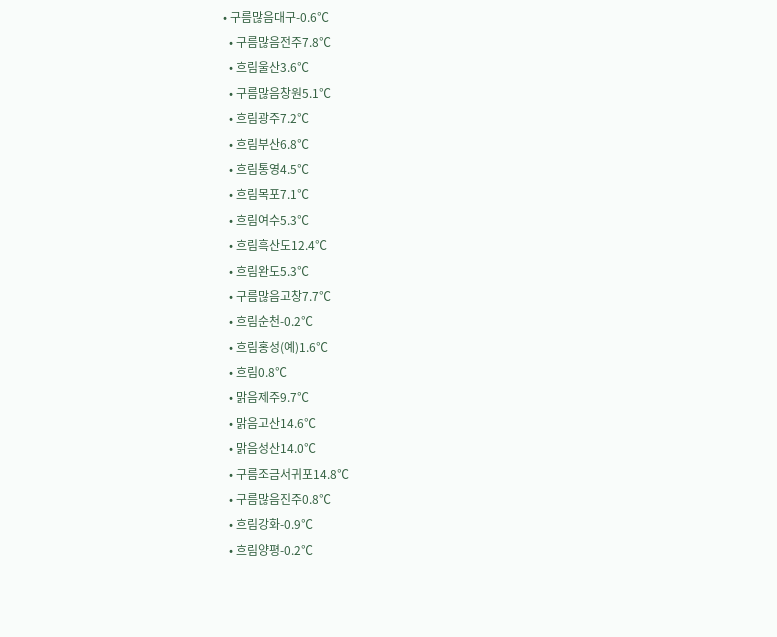• 구름많음대구-0.6℃
  • 구름많음전주7.8℃
  • 흐림울산3.6℃
  • 구름많음창원5.1℃
  • 흐림광주7.2℃
  • 흐림부산6.8℃
  • 흐림통영4.5℃
  • 흐림목포7.1℃
  • 흐림여수5.3℃
  • 흐림흑산도12.4℃
  • 흐림완도5.3℃
  • 구름많음고창7.7℃
  • 흐림순천-0.2℃
  • 흐림홍성(예)1.6℃
  • 흐림0.8℃
  • 맑음제주9.7℃
  • 맑음고산14.6℃
  • 맑음성산14.0℃
  • 구름조금서귀포14.8℃
  • 구름많음진주0.8℃
  • 흐림강화-0.9℃
  • 흐림양평-0.2℃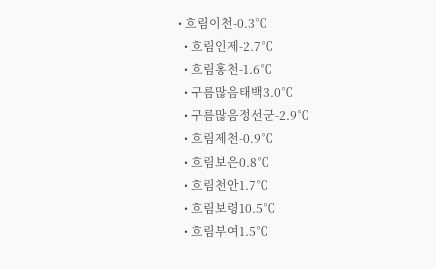• 흐림이천-0.3℃
  • 흐림인제-2.7℃
  • 흐림홍천-1.6℃
  • 구름많음태백3.0℃
  • 구름많음정선군-2.9℃
  • 흐림제천-0.9℃
  • 흐림보은0.8℃
  • 흐림천안1.7℃
  • 흐림보령10.5℃
  • 흐림부여1.5℃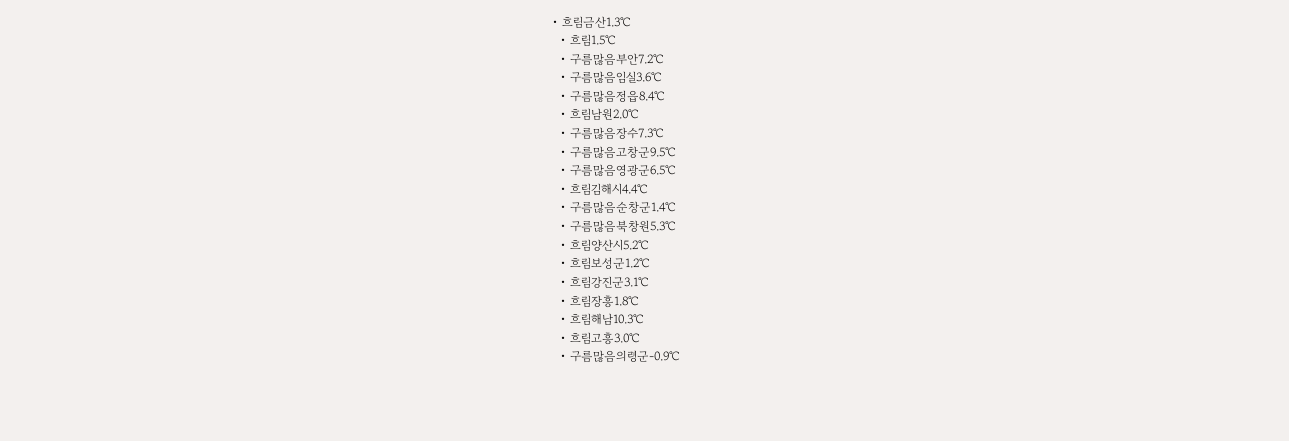• 흐림금산1.3℃
  • 흐림1.5℃
  • 구름많음부안7.2℃
  • 구름많음임실3.6℃
  • 구름많음정읍8.4℃
  • 흐림남원2.0℃
  • 구름많음장수7.3℃
  • 구름많음고창군9.5℃
  • 구름많음영광군6.5℃
  • 흐림김해시4.4℃
  • 구름많음순창군1.4℃
  • 구름많음북창원5.3℃
  • 흐림양산시5.2℃
  • 흐림보성군1.2℃
  • 흐림강진군3.1℃
  • 흐림장흥1.8℃
  • 흐림해남10.3℃
  • 흐림고흥3.0℃
  • 구름많음의령군-0.9℃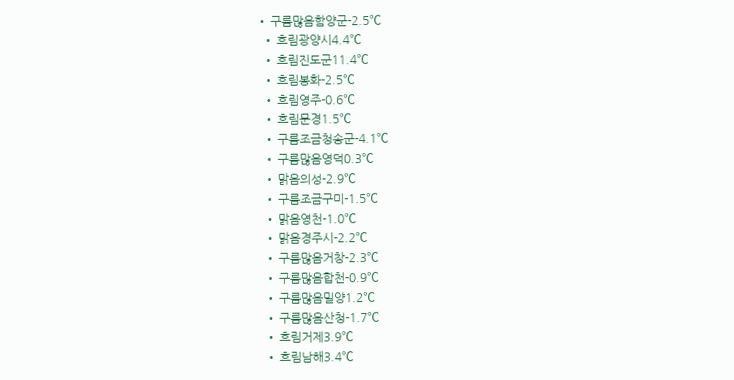• 구름많음함양군-2.5℃
  • 흐림광양시4.4℃
  • 흐림진도군11.4℃
  • 흐림봉화-2.5℃
  • 흐림영주-0.6℃
  • 흐림문경1.5℃
  • 구름조금청송군-4.1℃
  • 구름많음영덕0.3℃
  • 맑음의성-2.9℃
  • 구름조금구미-1.5℃
  • 맑음영천-1.0℃
  • 맑음경주시-2.2℃
  • 구름많음거창-2.3℃
  • 구름많음합천-0.9℃
  • 구름많음밀양1.2℃
  • 구름많음산청-1.7℃
  • 흐림거제3.9℃
  • 흐림남해3.4℃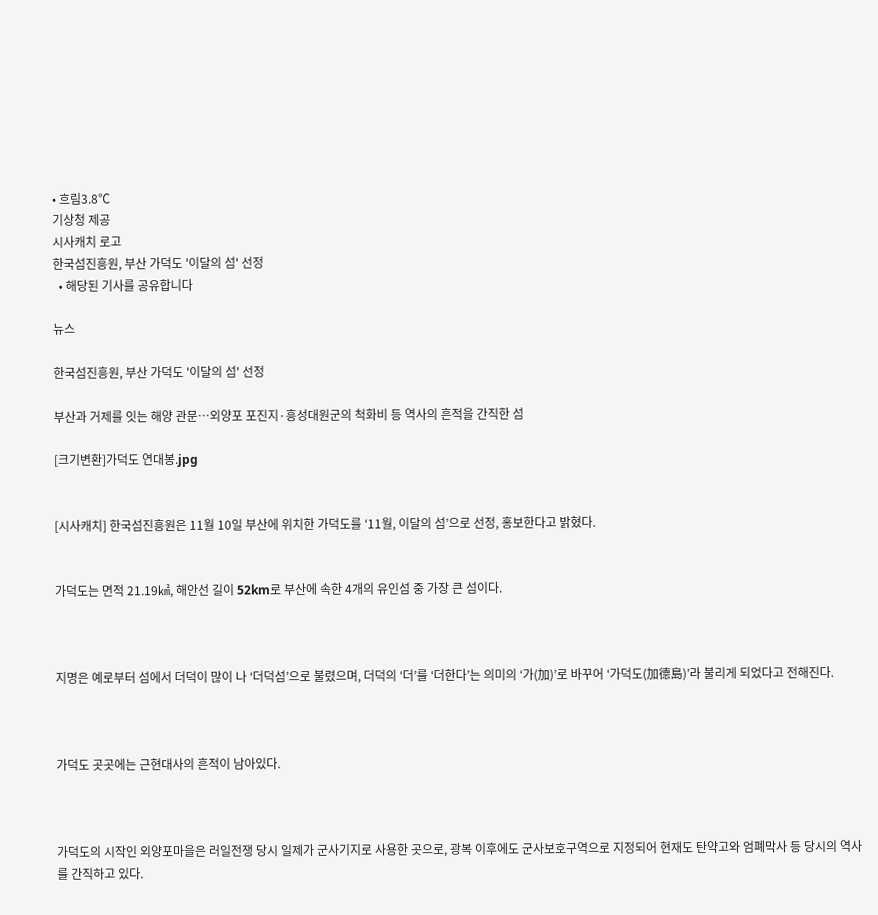• 흐림3.8℃
기상청 제공
시사캐치 로고
한국섬진흥원, 부산 가덕도 '이달의 섬' 선정
  • 해당된 기사를 공유합니다

뉴스

한국섬진흥원, 부산 가덕도 '이달의 섬' 선정

부산과 거제를 잇는 해양 관문…외양포 포진지·흥성대원군의 척화비 등 역사의 흔적을 간직한 섬

[크기변환]가덕도 연대봉.jpg


[시사캐치] 한국섬진흥원은 11월 10일 부산에 위치한 가덕도를 ‘11월, 이달의 섬’으로 선정, 홍보한다고 밝혔다.


가덕도는 면적 21.19㎢, 해안선 길이 52km로 부산에 속한 4개의 유인섬 중 가장 큰 섬이다.



지명은 예로부터 섬에서 더덕이 많이 나 ‘더덕섬’으로 불렸으며, 더덕의 ‘더’를 ‘더한다’는 의미의 ‘가(加)’로 바꾸어 ‘가덕도(加德島)’라 불리게 되었다고 전해진다.



가덕도 곳곳에는 근현대사의 흔적이 남아있다.



가덕도의 시작인 외양포마을은 러일전쟁 당시 일제가 군사기지로 사용한 곳으로, 광복 이후에도 군사보호구역으로 지정되어 현재도 탄약고와 엄폐막사 등 당시의 역사를 간직하고 있다.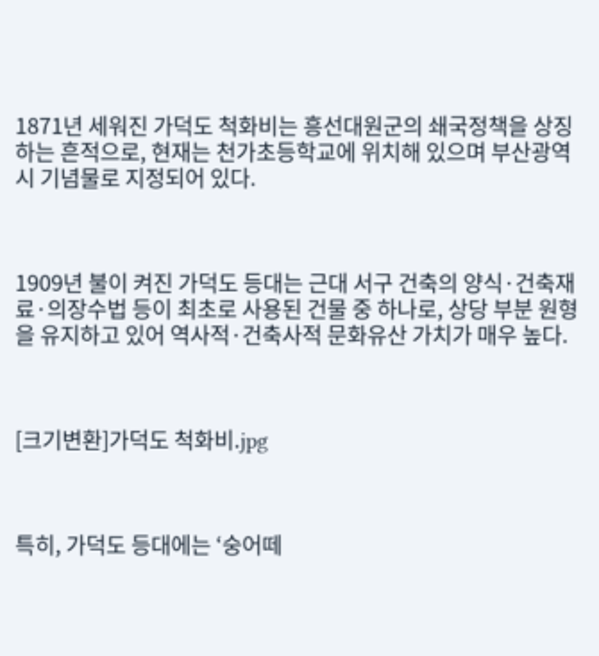1871년 세워진 가덕도 척화비는 흥선대원군의 쇄국정책을 상징하는 흔적으로, 현재는 천가초등학교에 위치해 있으며 부산광역시 기념물로 지정되어 있다.



1909년 불이 켜진 가덕도 등대는 근대 서구 건축의 양식·건축재료·의장수법 등이 최초로 사용된 건물 중 하나로, 상당 부분 원형을 유지하고 있어 역사적·건축사적 문화유산 가치가 매우 높다.



[크기변환]가덕도 척화비.jpg



특히, 가덕도 등대에는 ‘숭어떼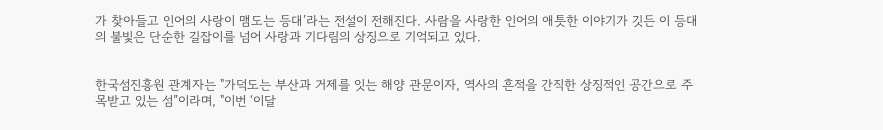가 찾아들고 인어의 사랑이 맴도는 등대’라는 전설이 전해진다. 사람을 사랑한 인어의 애틋한 이야기가 깃든 이 등대의 불빛은 단순한 길잡이를 넘어 사랑과 기다림의 상징으로 기억되고 있다.


한국섬진흥원 관계자는 "가덕도는 부산과 거제를 잇는 해양 관문이자, 역사의 흔적을 간직한 상징적인 공간으로 주목받고 있는 섬”이라며, "이번 ‘이달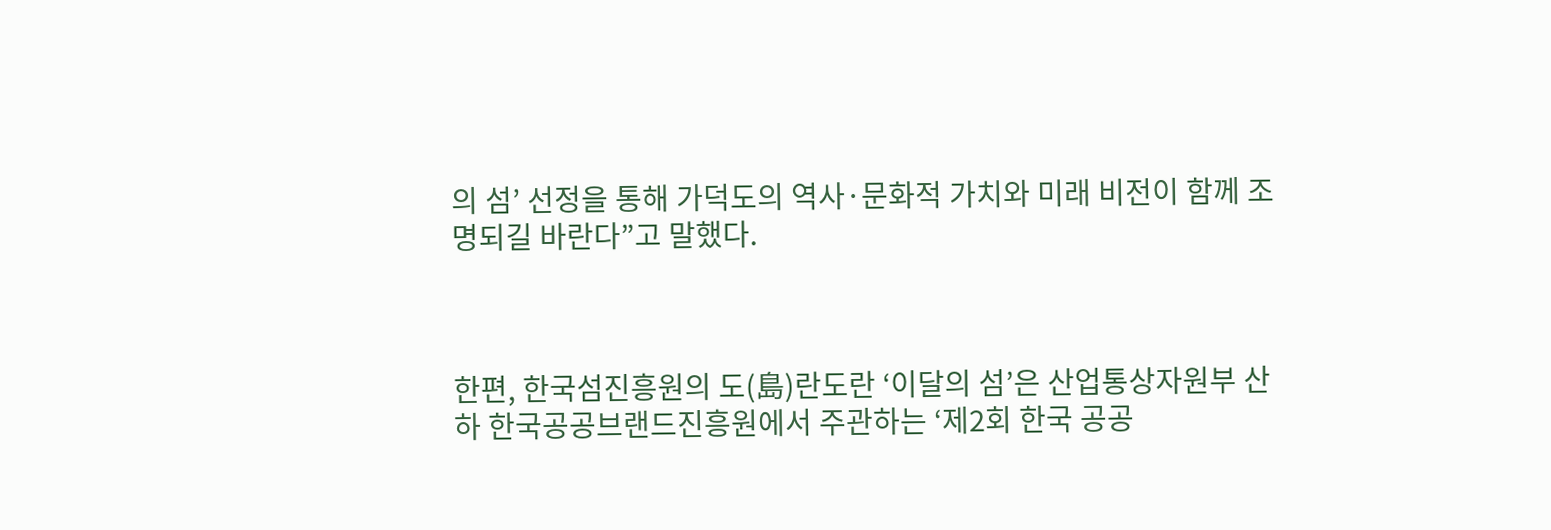의 섬’ 선정을 통해 가덕도의 역사·문화적 가치와 미래 비전이 함께 조명되길 바란다”고 말했다.



한편, 한국섬진흥원의 도(島)란도란 ‘이달의 섬’은 산업통상자원부 산하 한국공공브랜드진흥원에서 주관하는 ‘제2회 한국 공공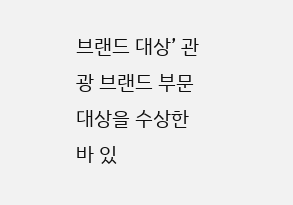브랜드 대상’ 관광 브랜드 부문 대상을 수상한 바 있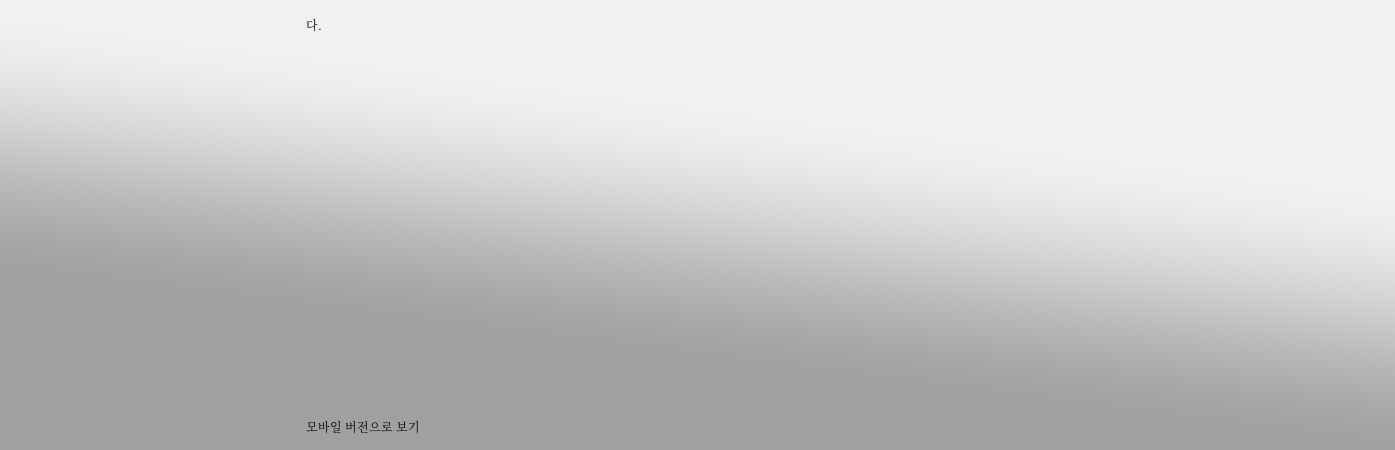다.














모바일 버전으로 보기